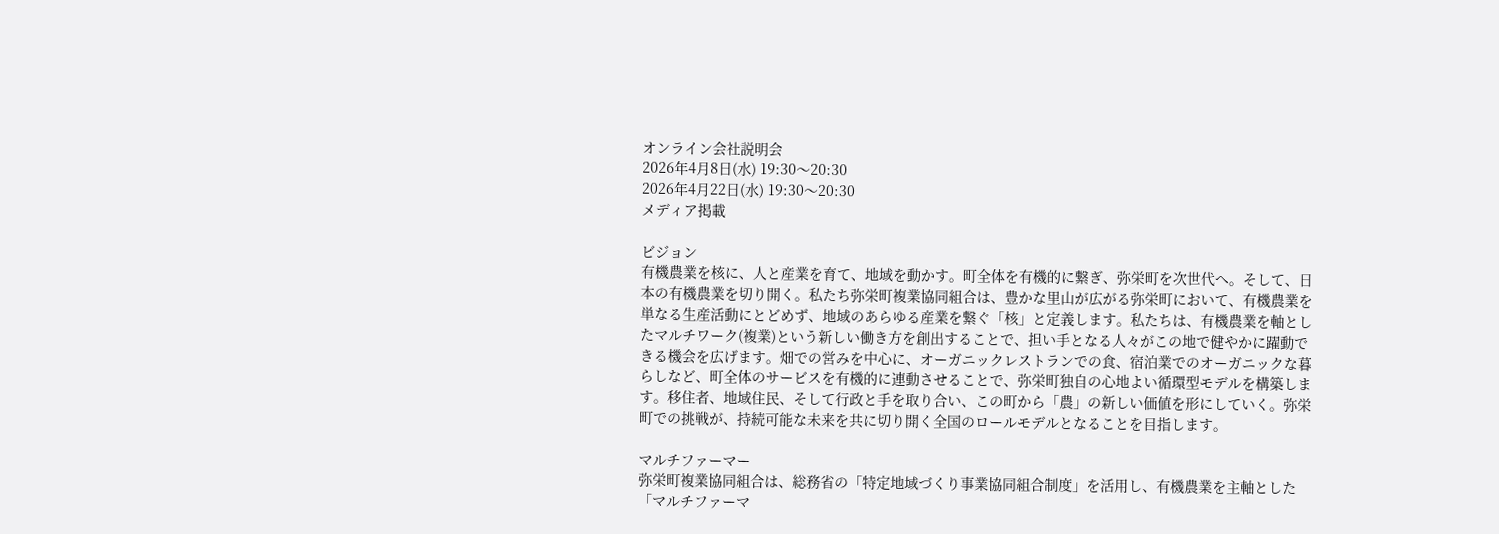オンライン会社説明会
2026年4月8日(水) 19:30〜20:30
2026年4月22日(水) 19:30〜20:30
メディア掲載

ビジョン
有機農業を核に、人と産業を育て、地域を動かす。町全体を有機的に繋ぎ、弥栄町を次世代へ。そして、日本の有機農業を切り開く。私たち弥栄町複業協同組合は、豊かな里山が広がる弥栄町において、有機農業を単なる生産活動にとどめず、地域のあらゆる産業を繋ぐ「核」と定義します。私たちは、有機農業を軸としたマルチワーク(複業)という新しい働き方を創出することで、担い手となる人々がこの地で健やかに躍動できる機会を広げます。畑での営みを中心に、オーガニックレストランでの食、宿泊業でのオーガニックな暮らしなど、町全体のサービスを有機的に連動させることで、弥栄町独自の心地よい循環型モデルを構築します。移住者、地域住民、そして行政と手を取り合い、この町から「農」の新しい価値を形にしていく。弥栄町での挑戦が、持続可能な未来を共に切り開く全国のロールモデルとなることを目指します。

マルチファーマー
弥栄町複業協同組合は、総務省の「特定地域づくり事業協同組合制度」を活用し、有機農業を主軸とした「マルチファーマ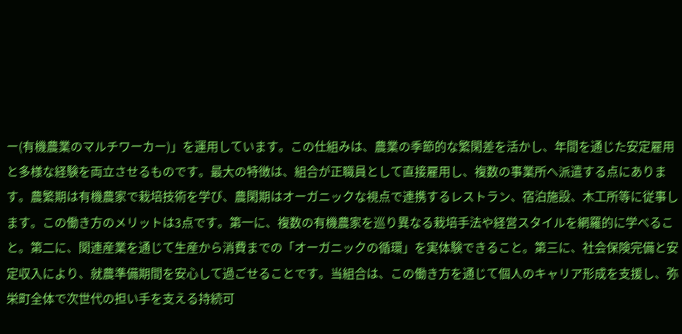ー(有機農業のマルチワーカー)」を運用しています。この仕組みは、農業の季節的な繁閑差を活かし、年間を通じた安定雇用と多様な経験を両立させるものです。最大の特徴は、組合が正職員として直接雇用し、複数の事業所へ派遣する点にあります。農繁期は有機農家で栽培技術を学び、農閑期はオーガニックな視点で連携するレストラン、宿泊施設、木工所等に従事します。この働き方のメリットは3点です。第一に、複数の有機農家を巡り異なる栽培手法や経営スタイルを網羅的に学べること。第二に、関連産業を通じて生産から消費までの「オーガニックの循環」を実体験できること。第三に、社会保険完備と安定収入により、就農準備期間を安心して過ごせることです。当組合は、この働き方を通じて個人のキャリア形成を支援し、弥栄町全体で次世代の担い手を支える持続可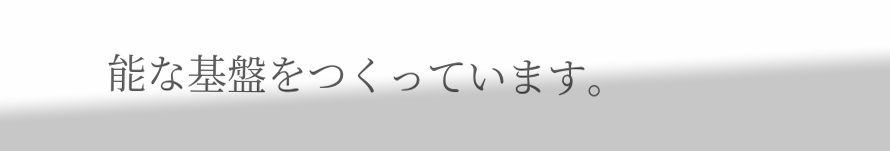能な基盤をつくっています。